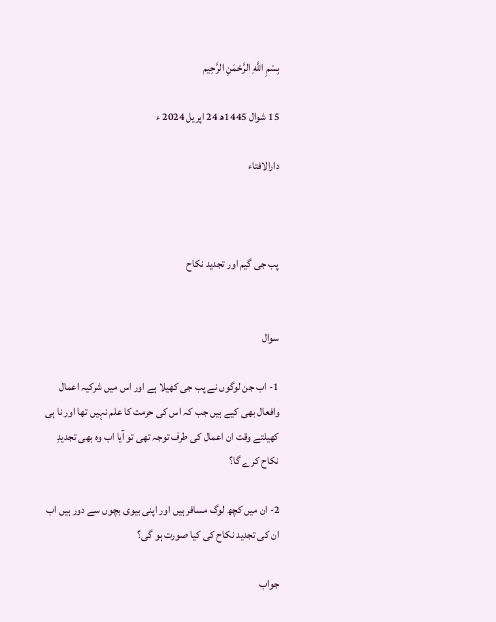بِسْمِ اللَّهِ الرَّحْمَنِ الرَّحِيم

15 شوال 1445ھ 24 اپریل 2024 ء

دارالافتاء



پب جی گیم اور تجدید نکاح


سوال

1- اب جن لوگوں نے پب جی کھیلا ہے اور اس میں شرکیہ اعمال وافعال بھی کیے ہیں جب کہ اس کی حرمت کا علم نہیں تھا اور نا ہی کھیلتے وقت ان اعمال کی طرف توجہ تھی تو آیا اب وہ بھی تجدیدِ نکاح کرے گا؟

2- ان میں کچھ لوگ مسافر ہیں اور اپنی بیوی بچوں سے دور ہیں اب ان کی تجدید نکاح کی کیا صورت ہو گی؟

جواب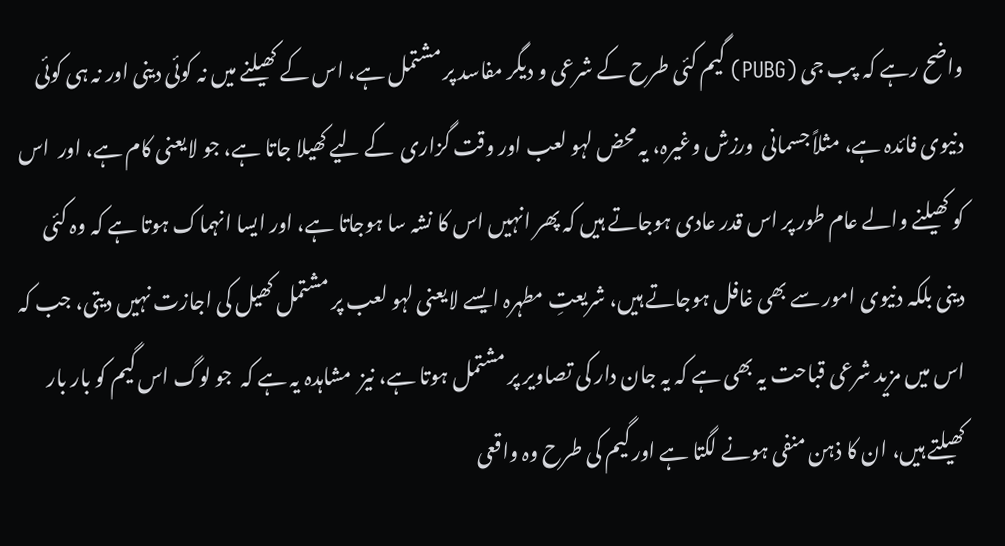واضح رہے کہ  پب جی (PUBG) گیم کئی طرح کے شرعی و دیگر مفاسد پر مشتمل ہے، اس کے کھیلنے میں نہ کوئی دینی اور نہ ہی کوئی دنیوی فائدہ ہے، مثلاً جسمانی  ورزش وغیرہ، یہ محض لہو لعب اور وقت گزاری  کے لیے کھیلا جاتا ہے، جو لایعنی کام ہے، اور  اس کو کھیلنے والے عام طور پر اس قدر عادی ہوجاتے ہیں کہ پھر انہیں اس کا نشہ سا ہوجاتا ہے، اور ایسا انہماک ہوتا ہے کہ وہ کئی دینی بلکہ دنیوی امور سے بھی غافل ہوجاتے ہیں، شریعتِ مطہرہ ایسے لایعنی لہو لعب پر مشتمل کھیل کی اجازت نہیں دیتی، جب کہ اس میں مزید شرعی قباحت یہ بھی ہے کہ یہ جان دار کی تصاویر پر مشتمل ہوتا ہے، نیز  مشاہدہ یہ ہے کہ  جو لوگ اس گیم کو بار بار کھیلتے ہیں، ان کا ذہن منفی ہونے لگتا ہے اور گیم کی طرح وہ واقعی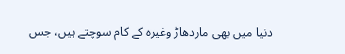دنیا میں بھی ماردھاڑ وغیرہ کے کام سوچتے ہیں، جس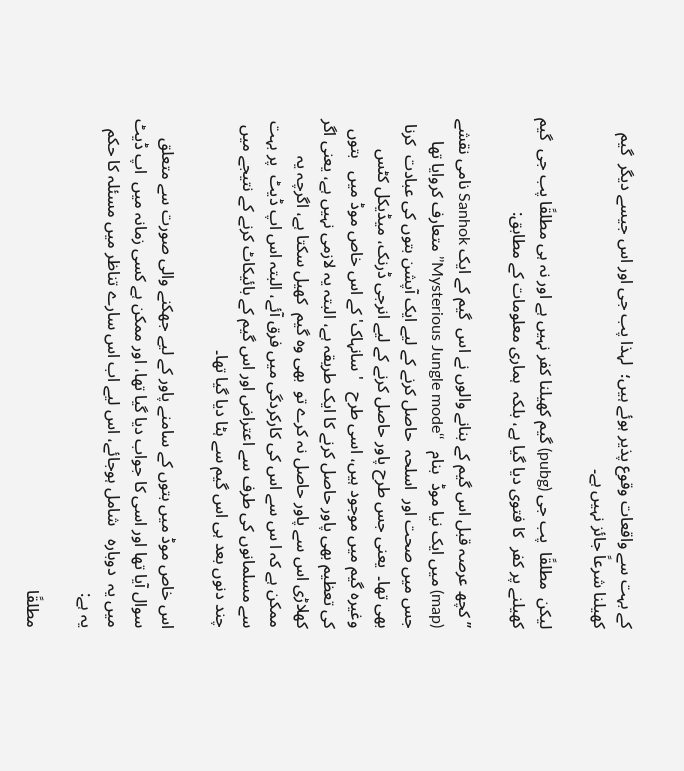کے بہت سے واقعات وقوع پذیر ہوئے ہیں؛  لہذا پب جی اور اس جیسے دیگر  گیم کھیلنا شرعاً جائز نہیں ہے۔

لیکن  مطلقًا  پب جی (pubg) گیم کھیلنا کفر نہیں ہے اور نہ ہی مطلقًا پب جی  گیم کھیلنے پر کفر  کا فتوی دیا گیا ہے، بلکہ  ہماری معلومات کے مطابق:

’’کچھ عرصہ قبل اس گیم کے بنانے والوں نے اس  گیم کے ایک Sanhok نامی نقشے  (map) میں ایک نیا موڈ  بنام   ‘‘Mysterious Jungle mode’’ متعارف کروایا تھا جس میں صحت اور  اسلحہ  حاصل کرنے کے لیے ایک آپشن بتوں کی عبادت  کرنا بھی تھا۔  یعنی جس طرح پاور حاصل کرنے کے لیے انرجی ڈرنک، میڈیکل کٹس وغیرہ گیم میں موجود ہیں، اسی طرح   'سانہاک' کے اس خاص موڈ میں   بتوں کی تعظیم بھی پاور حاصل کرنے کا ایک طریقہ ہے، البتہ یہ لازمی نہیں ہے، یعنی اگر کھلاڑی اس سے پاور حاصل نہ کرے تو  بھی وہ گیم  کھیل سکتا ہے، اگرچہ یہ ممکن ہے کہ ا س سے اس کی کارکردگی میں فرق آئے، البتہ اس اپ ڈیٹ  پر بہت سے مسلمانوں کی طرف سے اعتراض اور اس گیم کے بائیکاٹ کرنے کے نتیجے میں چند دنوں بعد ہی اس گیم سے ہٹا دیا گیا تھا۔

اس خاص موڈ میں بتوں کے سامنے پاور کے لیے جھکنے والی صورت سے متعلق سوال آیا تھا اور اسی کا جواب دیا گیا تھا، اور ممکن ہے کسی زمانہ میں  اپ ڈیٹ میں یہ  دوبارہ   شامل ہوجائے، اس لیے اب اس سارے تناظر میں مسئلہ کا حکم یہ ہے:

مطلقًا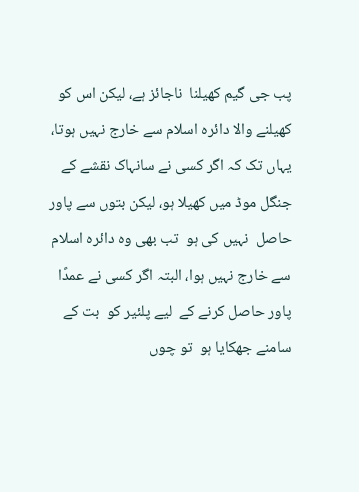پب جی گیم کھیلنا  ناجائز ہے، لیکن اس کو کھیلنے والا دائرہ اسلام سے خارج نہیں ہوتا، یہاں تک کہ اگر کسی نے سانہاک نقشے کے جنگل موڈ میں کھیلا ہو، لیکن بتوں سے پاور حاصل  نہیں کی ہو  تب بھی وہ دائرہ اسلام سے خارج نہیں ہوا، البتہ اگر کسی نے عمدًا پاور حاصل کرنے کے  لیے پلئیر کو  بت کے سامنے جھکایا ہو  تو چوں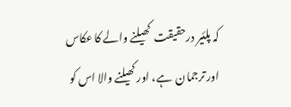کہ پلئیر درحقیقت  کھیلنے والے کا عکاس اور ترجمان  ہے، اور کھیلنے والا اس کو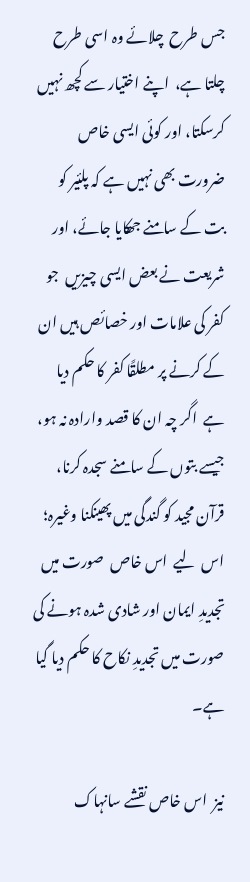جس طرح  چلائے وہ اسی طرح چلتا ہے،  اپنے اختیار سے کچھ نہیں کرسکتا، اور کوئی ایسی خاص ضرورت بھی نہیں ہے کہ پلئیر کو بت کے سامنے جھکایا جائے، اور شریعت نے بعض ایسی چیزیں  جو کفر کی علامات اور خصائص ہیں ان کے کرنے پر مطلقًا کفر کا حکم دیا ہے  اگر چہ ان کا قصد وارادہ نہ ہو، جیسے بتوں کے سامنے سجدہ کرنا، قرآن مجید کو گندگی میں پھینکنا وغیرہ؛ اس  لیے  اس خاص  صورت میں تجدیدِ ایمان اور شادی شدہ ہونے کی صورت میں تجدیدِ نکاح کا حکم دیا گیا ہے۔

نیز  اس خاص نقشے سانہاک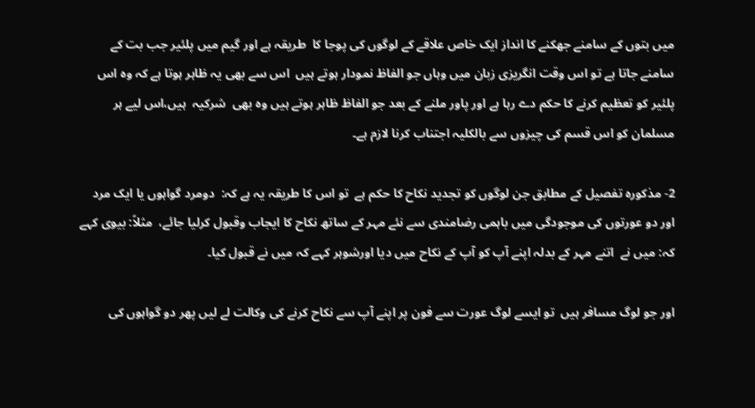میں بتوں کے سامنے جھکنے کا انداز ایک خاص علاقے کے لوگوں کی پوجا کا  طریقہ ہے اور گیم میں پلئیر جب بت کے سامنے جاتا ہے تو اس وقت انگریزی زبان میں وہاں جو الفاظ نمودار ہوتے ہیں  اس سے بھی یہ ظاہر ہوتا ہے کہ وہ اس پلئیر کو تعظیم کرنے کا حکم دے رہا ہے اور پاور ملنے کے بعد جو الفاظ ظاہر ہوتے ہیں وہ بھی  شرکیہ  ہیں،اس لیے ہر مسلمان کو اس قسم کی چیزوں سے بالکلیہ اجتناب کرنا لازم ہے۔

2- مذکورہ تفصیل کے مطابق جن لوگوں کو تجدید نکاح کا حکم ہے  تو اس کا طریقہ یہ ہے کہ:  دومرد گواہوں یا ایک مرد اور دو عورتوں کی موجودگی میں باہمی رضامندی سے نئے مہر کے ساتھ نکاح کا ایجاب وقبول کرلیا جائے،  مثلاً: بیوی کہے کہ: میں نے  اتنے مہر کے بدلہ اپنے آپ کو آپ کے نکاح میں دیا اورشوہر کہے کہ میں نے قبول کیا۔

اور جو لوگ مسافر ہیں  تو ایسے لوگ عورت سے فون پر اپنے آپ سے نکاح کرنے کی وکالت لے لیں پھر دو گواہوں کی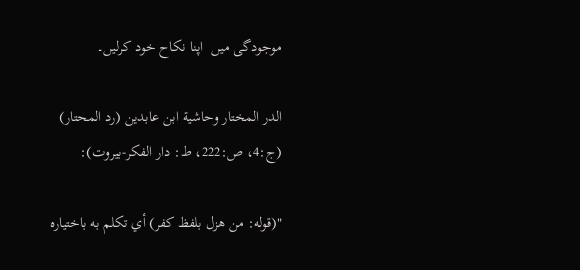موجودگی میں  اپنا نکاح خود کرلیں۔

الدر المختار وحاشية ابن عابدين (رد المحتار) (ج:4، ص:222، ط: دار الفكر-بيروت):

"(قوله: من هزل بلفظ كفر) أي تكلم به باختياره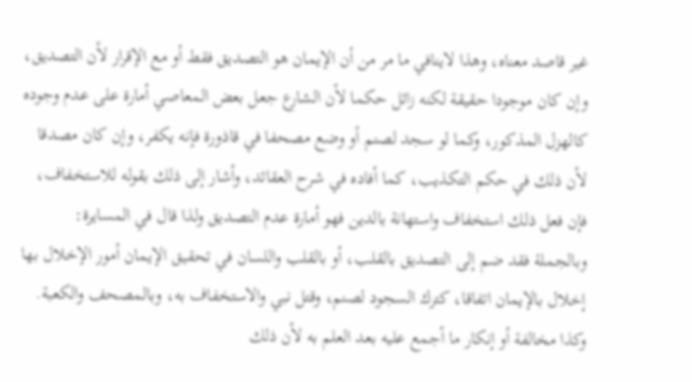غير قاصد معناه، وهذا لاينافي ما مر من أن الإيمان هو التصديق فقط أو مع الإقرار لأن التصديق، وإن كان موجودا حقيقة لكنه زائل حكما لأن الشارع جعل بعض المعاصي أمارة على عدم وجوده كالهزل المذكور، وكما لو سجد لصنم أو وضع مصحفا في قاذورة فإنه يكفر، وإن كان مصدقا لأن ذلك في حكم التكذيب، كما أفاده في شرح العقائد، وأشار إلى ذلك بقوله للاستخفاف، فإن فعل ذلك استخفاف واستهانة بالدين فهو أمارة عدم التصديق ولذا قال في المسايرة: وبالجملة فقد ضم إلى التصديق بالقلب، أو بالقلب واللسان في تحقيق الإيمان أمور الإخلال بها إخلال بالإيمان اتفاقا، كترك السجود لصنم، وقتل نبي والاستخفاف به، وبالمصحف والكعبة. وكذا مخالفة أو إنكار ما أجمع عليه بعد العلم به لأن ذلك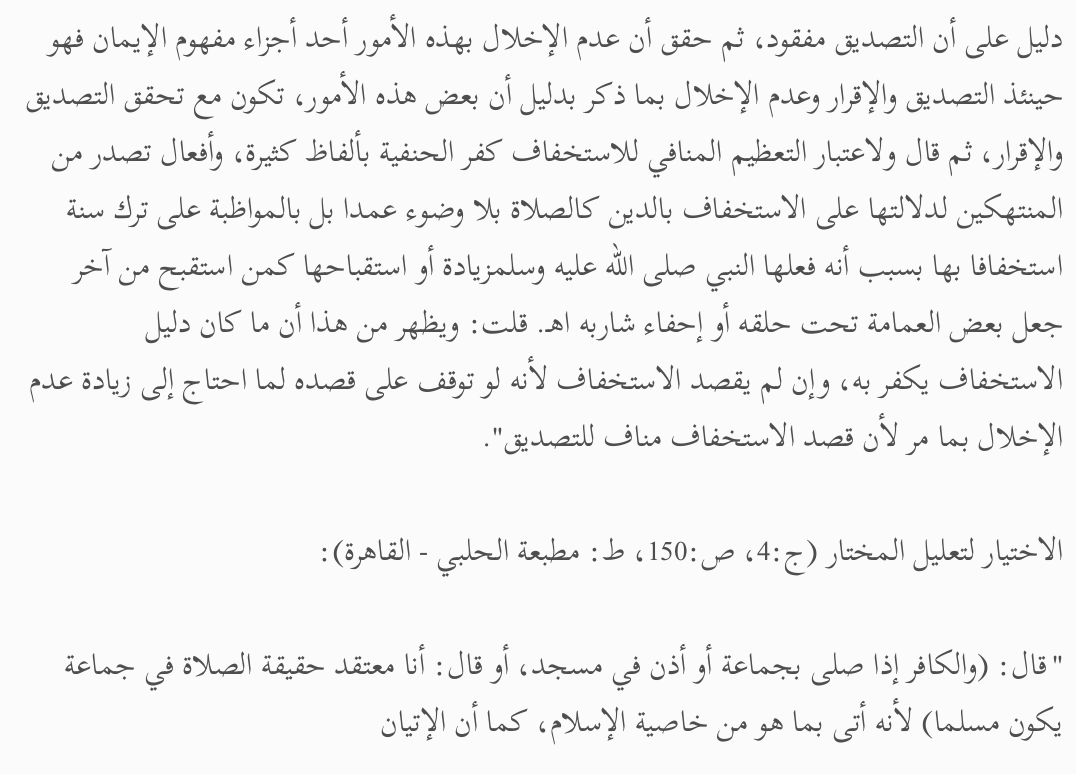دليل على أن التصديق مفقود، ثم حقق أن عدم الإخلال بهذه الأمور أحد أجزاء مفهوم الإيمان فهو حينئذ التصديق والإقرار وعدم الإخلال بما ذكر بدليل أن بعض هذه الأمور، تكون مع تحقق التصديق والإقرار، ثم قال ولاعتبار التعظيم المنافي للاستخفاف كفر الحنفية بألفاظ كثيرة، وأفعال تصدر من المنتهكين لدلالتها على الاستخفاف بالدين كالصلاة بلا وضوء عمدا بل بالمواظبة على ترك سنة استخفافا بها بسبب أنه فعلها النبي صلى الله عليه وسلمزيادة أو استقباحها كمن استقبح من آخر جعل بعض العمامة تحت حلقه أو إحفاء شاربه اهـ. قلت: ويظهر من هذا أن ما كان دليل الاستخفاف يكفر به، وإن لم يقصد الاستخفاف لأنه لو توقف على قصده لما احتاج إلى زيادة عدم الإخلال بما مر لأن قصد الاستخفاف مناف للتصديق".

الاختيار لتعليل المختار (ج:4، ص:150، ط: مطبعة الحلبي - القاهرة):

"قال: (والكافر إذا صلى بجماعة أو أذن في مسجد، أو قال: أنا معتقد حقيقة الصلاة في جماعة يكون مسلما) لأنه أتى بما هو من خاصية الإسلام، كما أن الإتيان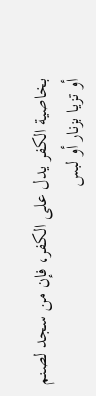بخاصية الكفر يدل على الكفر، فإن من سجد لصنم أو تزيا بزنار أو لبس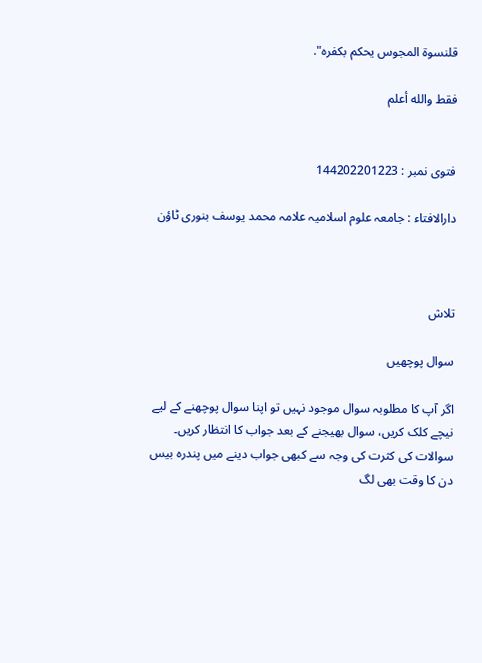قلنسوة المجوس يحكم بكفره".

فقط والله أعلم


فتوی نمبر : 144202201223

دارالافتاء : جامعہ علوم اسلامیہ علامہ محمد یوسف بنوری ٹاؤن



تلاش

سوال پوچھیں

اگر آپ کا مطلوبہ سوال موجود نہیں تو اپنا سوال پوچھنے کے لیے نیچے کلک کریں، سوال بھیجنے کے بعد جواب کا انتظار کریں۔ سوالات کی کثرت کی وجہ سے کبھی جواب دینے میں پندرہ بیس دن کا وقت بھی لگ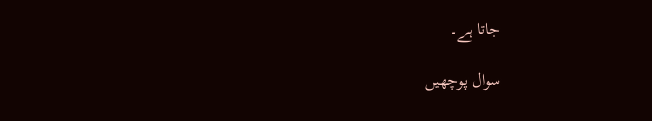جاتا ہے۔

سوال پوچھیں